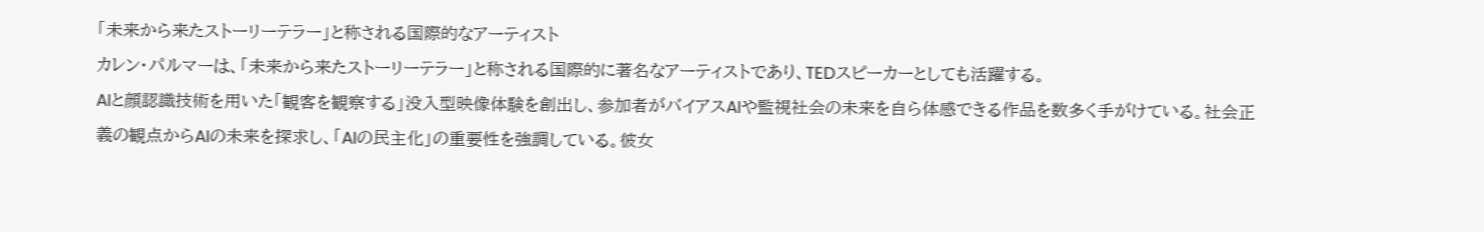「未来から来たストーリーテラー」と称される国際的なアーティスト
カレン・パルマーは、「未来から来たストーリーテラー」と称される国際的に著名なアーティストであり、TEDスピーカーとしても活躍する。
AIと顔認識技術を用いた「観客を観察する」没入型映像体験を創出し、参加者がバイアスAIや監視社会の未来を自ら体感できる作品を数多く手がけている。社会正義の観点からAIの未来を探求し、「AIの民主化」の重要性を強調している。彼女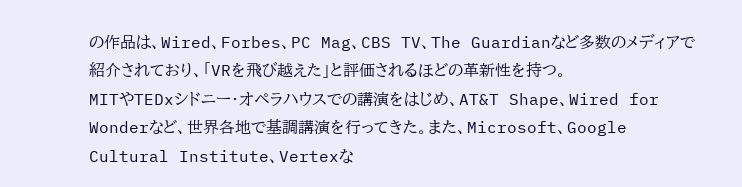の作品は、Wired、Forbes、PC Mag、CBS TV、The Guardianなど多数のメディアで紹介されており、「VRを飛び越えた」と評価されるほどの革新性を持つ。
MITやTEDxシドニー・オペラハウスでの講演をはじめ、AT&T Shape、Wired for Wonderなど、世界各地で基調講演を行ってきた。また、Microsoft、Google Cultural Institute、Vertexな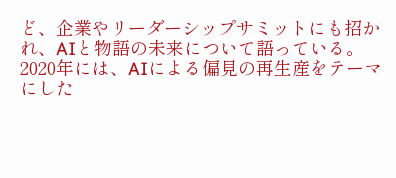ど、企業やリーダーシップサミットにも招かれ、AIと物語の未来について語っている。2020年には、AIによる偏見の再生産をテーマにした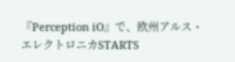『Perception iO』で、欧州アルス・エレクトロニカSTARTS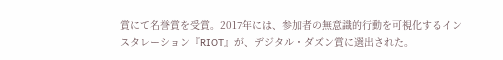賞にて名誉賞を受賞。2017年には、参加者の無意識的行動を可視化するインスタレーション『RIOT』が、デジタル・ダズン賞に選出された。